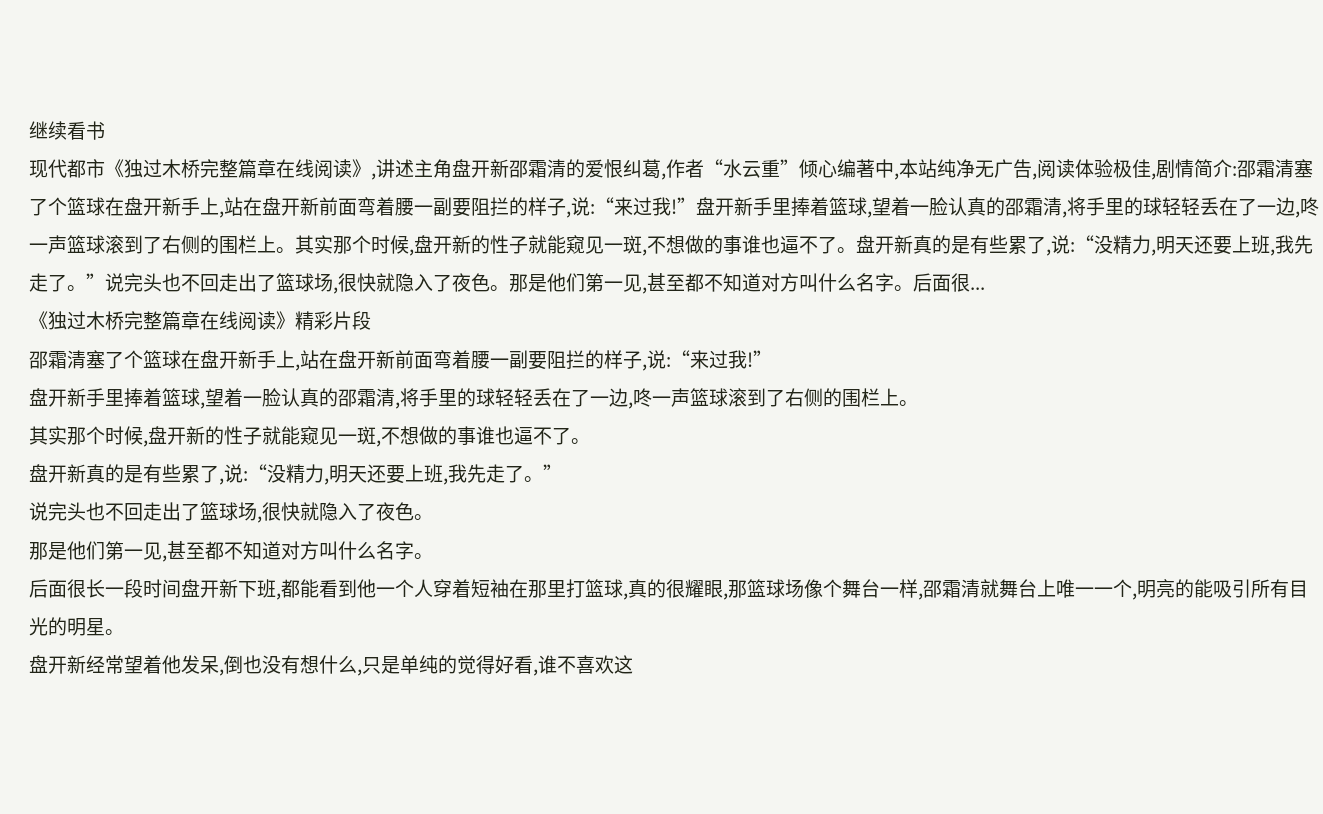继续看书
现代都市《独过木桥完整篇章在线阅读》,讲述主角盘开新邵霜清的爱恨纠葛,作者“水云重”倾心编著中,本站纯净无广告,阅读体验极佳,剧情简介:邵霜清塞了个篮球在盘开新手上,站在盘开新前面弯着腰一副要阻拦的样子,说:“来过我!”盘开新手里捧着篮球,望着一脸认真的邵霜清,将手里的球轻轻丢在了一边,咚一声篮球滚到了右侧的围栏上。其实那个时候,盘开新的性子就能窥见一斑,不想做的事谁也逼不了。盘开新真的是有些累了,说:“没精力,明天还要上班,我先走了。”说完头也不回走出了篮球场,很快就隐入了夜色。那是他们第一见,甚至都不知道对方叫什么名字。后面很...
《独过木桥完整篇章在线阅读》精彩片段
邵霜清塞了个篮球在盘开新手上,站在盘开新前面弯着腰一副要阻拦的样子,说:“来过我!”
盘开新手里捧着篮球,望着一脸认真的邵霜清,将手里的球轻轻丢在了一边,咚一声篮球滚到了右侧的围栏上。
其实那个时候,盘开新的性子就能窥见一斑,不想做的事谁也逼不了。
盘开新真的是有些累了,说:“没精力,明天还要上班,我先走了。”
说完头也不回走出了篮球场,很快就隐入了夜色。
那是他们第一见,甚至都不知道对方叫什么名字。
后面很长一段时间盘开新下班,都能看到他一个人穿着短袖在那里打篮球,真的很耀眼,那篮球场像个舞台一样,邵霜清就舞台上唯一一个,明亮的能吸引所有目光的明星。
盘开新经常望着他发呆,倒也没有想什么,只是单纯的觉得好看,谁不喜欢这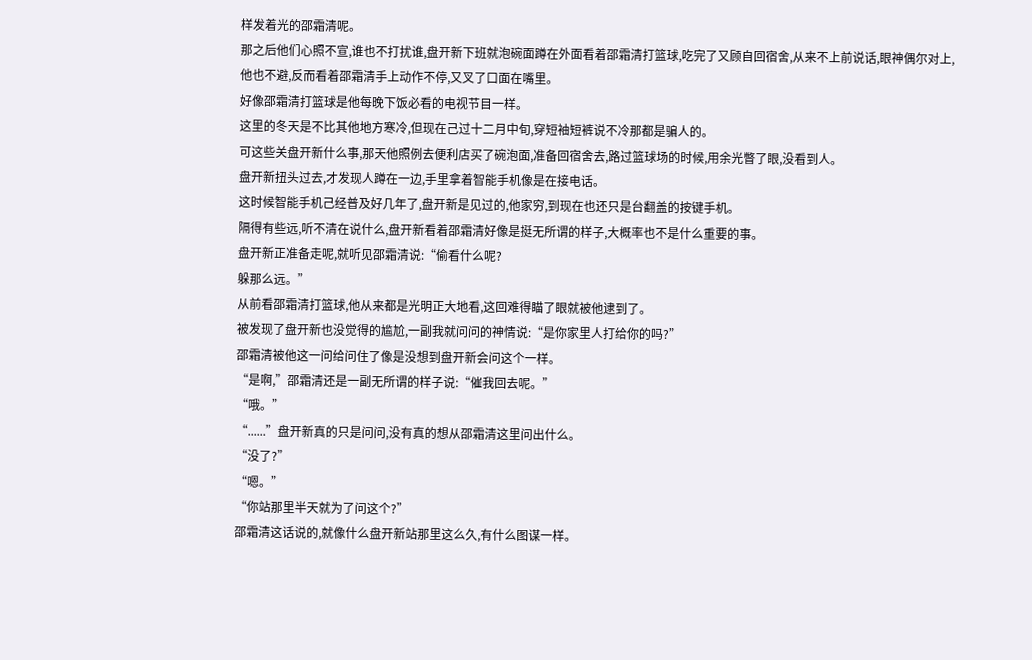样发着光的邵霜清呢。
那之后他们心照不宣,谁也不打扰谁,盘开新下班就泡碗面蹲在外面看着邵霜清打篮球,吃完了又顾自回宿舍,从来不上前说话,眼神偶尔对上,他也不避,反而看着邵霜清手上动作不停,又叉了口面在嘴里。
好像邵霜清打篮球是他每晚下饭必看的电视节目一样。
这里的冬天是不比其他地方寒冷,但现在己过十二月中旬,穿短袖短裤说不冷那都是骗人的。
可这些关盘开新什么事,那天他照例去便利店买了碗泡面,准备回宿舍去,路过篮球场的时候,用余光瞥了眼,没看到人。
盘开新扭头过去,才发现人蹲在一边,手里拿着智能手机像是在接电话。
这时候智能手机己经普及好几年了,盘开新是见过的,他家穷,到现在也还只是台翻盖的按键手机。
隔得有些远,听不清在说什么,盘开新看着邵霜清好像是挺无所谓的样子,大概率也不是什么重要的事。
盘开新正准备走呢,就听见邵霜清说:“偷看什么呢?
躲那么远。”
从前看邵霜清打篮球,他从来都是光明正大地看,这回难得瞄了眼就被他逮到了。
被发现了盘开新也没觉得的尴尬,一副我就问问的神情说:“是你家里人打给你的吗?”
邵霜清被他这一问给问住了像是没想到盘开新会问这个一样。
“是啊,”邵霜清还是一副无所谓的样子说:“催我回去呢。”
“哦。”
“......”盘开新真的只是问问,没有真的想从邵霜清这里问出什么。
“没了?”
“嗯。”
“你站那里半天就为了问这个?”
邵霜清这话说的,就像什么盘开新站那里这么久,有什么图谋一样。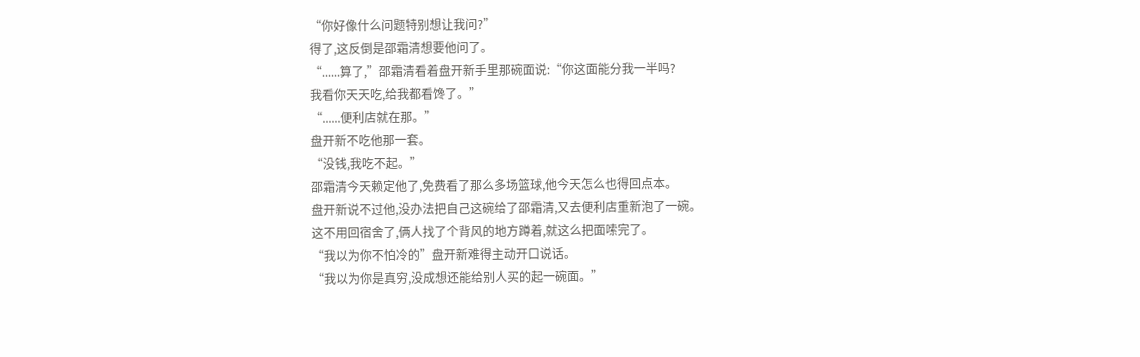“你好像什么问题特别想让我问?”
得了,这反倒是邵霜清想要他问了。
“......算了,”邵霜清看着盘开新手里那碗面说:“你这面能分我一半吗?
我看你天天吃,给我都看馋了。”
“......便利店就在那。”
盘开新不吃他那一套。
“没钱,我吃不起。”
邵霜清今天赖定他了,免费看了那么多场篮球,他今天怎么也得回点本。
盘开新说不过他,没办法把自己这碗给了邵霜清,又去便利店重新泡了一碗。
这不用回宿舍了,俩人找了个背风的地方蹲着,就这么把面嗦完了。
“我以为你不怕冷的”盘开新难得主动开口说话。
“我以为你是真穷,没成想还能给别人买的起一碗面。”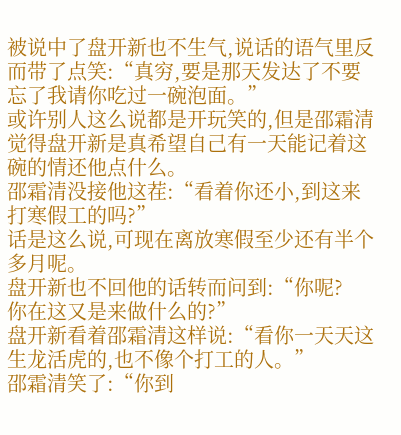被说中了盘开新也不生气,说话的语气里反而带了点笑:“真穷,要是那天发达了不要忘了我请你吃过一碗泡面。”
或许别人这么说都是开玩笑的,但是邵霜清觉得盘开新是真希望自己有一天能记着这碗的情还他点什么。
邵霜清没接他这茬:“看着你还小,到这来打寒假工的吗?”
话是这么说,可现在离放寒假至少还有半个多月呢。
盘开新也不回他的话转而问到:“你呢?
你在这又是来做什么的?”
盘开新看着邵霜清这样说:“看你一天天这生龙活虎的,也不像个打工的人。”
邵霜清笑了:“你到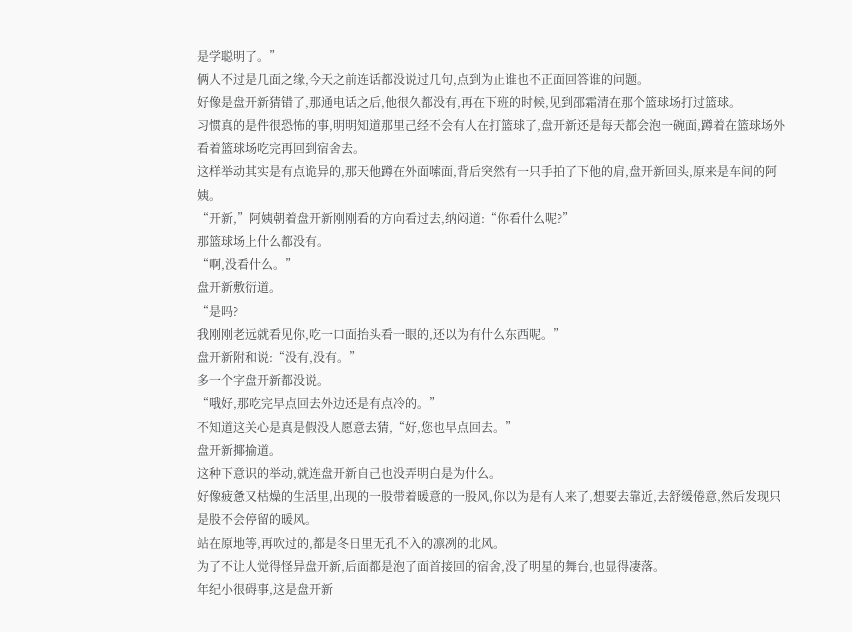是学聪明了。”
俩人不过是几面之缘,今天之前连话都没说过几句,点到为止谁也不正面回答谁的问题。
好像是盘开新猜错了,那通电话之后,他很久都没有,再在下班的时候,见到邵霜清在那个篮球场打过篮球。
习惯真的是件很恐怖的事,明明知道那里己经不会有人在打篮球了,盘开新还是每天都会泡一碗面,蹲着在篮球场外看着篮球场吃完再回到宿舍去。
这样举动其实是有点诡异的,那天他蹲在外面嗦面,背后突然有一只手拍了下他的肩,盘开新回头,原来是车间的阿姨。
“开新,”阿姨朝着盘开新刚刚看的方向看过去,纳闷道:“你看什么呢?”
那篮球场上什么都没有。
“啊,没看什么。”
盘开新敷衍道。
“是吗?
我刚刚老远就看见你,吃一口面抬头看一眼的,还以为有什么东西呢。”
盘开新附和说:“没有,没有。”
多一个字盘开新都没说。
“哦好,那吃完早点回去外边还是有点冷的。”
不知道这关心是真是假没人愿意去猜,“好,您也早点回去。”
盘开新揶揄道。
这种下意识的举动,就连盘开新自己也没弄明白是为什么。
好像疲惫又枯燥的生活里,出现的一股带着暖意的一股风,你以为是有人来了,想要去靠近,去舒缓倦意,然后发现只是股不会停留的暖风。
站在原地等,再吹过的,都是冬日里无孔不入的凛冽的北风。
为了不让人觉得怪异盘开新,后面都是泡了面首接回的宿舍,没了明星的舞台,也显得凄落。
年纪小很碍事,这是盘开新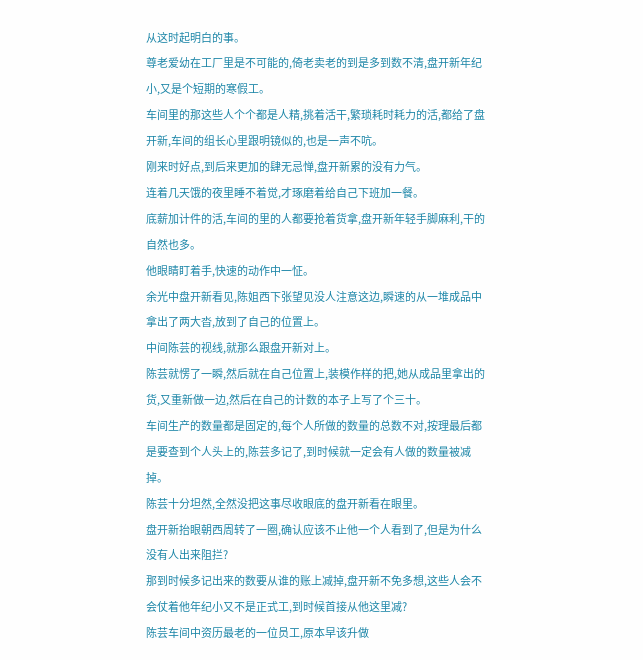从这时起明白的事。
尊老爱幼在工厂里是不可能的,倚老卖老的到是多到数不清,盘开新年纪小,又是个短期的寒假工。
车间里的那这些人个个都是人精,挑着活干,繁琐耗时耗力的活,都给了盘开新,车间的组长心里跟明镜似的,也是一声不吭。
刚来时好点,到后来更加的肆无忌惮,盘开新累的没有力气。
连着几天饿的夜里睡不着觉,才琢磨着给自己下班加一餐。
底薪加计件的活,车间的里的人都要抢着货拿,盘开新年轻手脚麻利,干的自然也多。
他眼睛盯着手,快速的动作中一怔。
余光中盘开新看见,陈姐西下张望见没人注意这边,瞬速的从一堆成品中拿出了两大沓,放到了自己的位置上。
中间陈芸的视线,就那么跟盘开新对上。
陈芸就愣了一瞬,然后就在自己位置上,装模作样的把,她从成品里拿出的货,又重新做一边,然后在自己的计数的本子上写了个三十。
车间生产的数量都是固定的,每个人所做的数量的总数不对,按理最后都是要查到个人头上的,陈芸多记了,到时候就一定会有人做的数量被减掉。
陈芸十分坦然,全然没把这事尽收眼底的盘开新看在眼里。
盘开新抬眼朝西周转了一圈,确认应该不止他一个人看到了,但是为什么没有人出来阻拦?
那到时候多记出来的数要从谁的账上减掉,盘开新不免多想,这些人会不会仗着他年纪小又不是正式工,到时候首接从他这里减?
陈芸车间中资历最老的一位员工,原本早该升做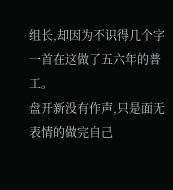组长,却因为不识得几个字一首在这做了五六年的普工。
盘开新没有作声,只是面无表情的做完自己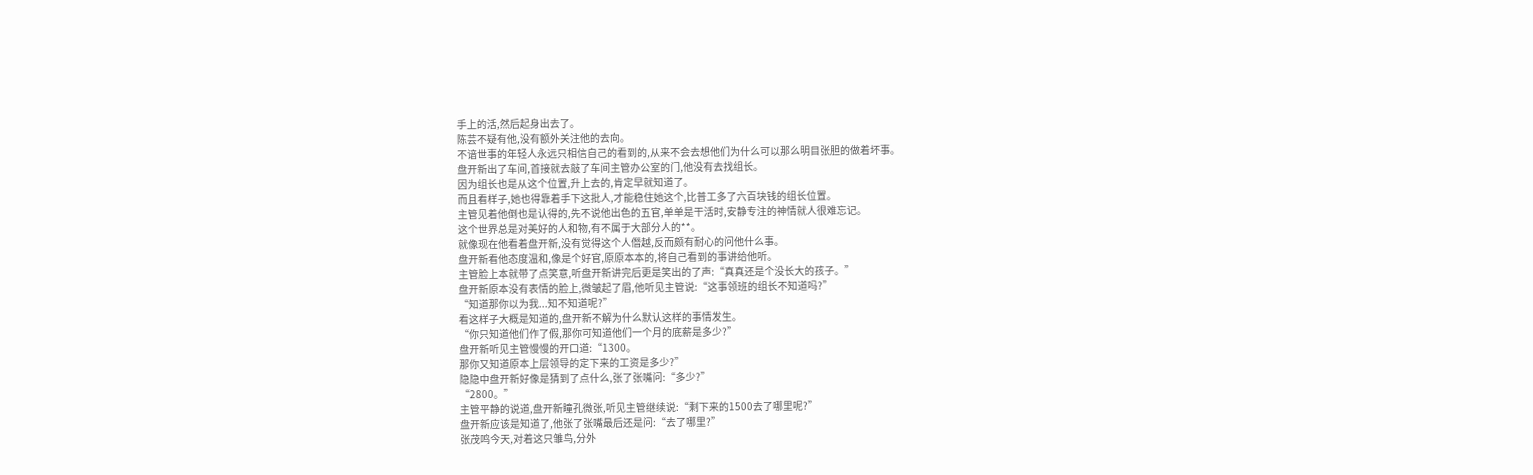手上的活,然后起身出去了。
陈芸不疑有他,没有额外关注他的去向。
不谙世事的年轻人永远只相信自己的看到的,从来不会去想他们为什么可以那么明目张胆的做着坏事。
盘开新出了车间,首接就去敲了车间主管办公室的门,他没有去找组长。
因为组长也是从这个位置,升上去的,肯定早就知道了。
而且看样子,她也得靠着手下这批人,才能稳住她这个,比普工多了六百块钱的组长位置。
主管见着他倒也是认得的,先不说他出色的五官,单单是干活时,安静专注的神情就人很难忘记。
这个世界总是对美好的人和物,有不属于大部分人的**。
就像现在他看着盘开新,没有觉得这个人僭越,反而颇有耐心的问他什么事。
盘开新看他态度温和,像是个好官,原原本本的,将自己看到的事讲给他听。
主管脸上本就带了点笑意,听盘开新讲完后更是笑出的了声:“真真还是个没长大的孩子。”
盘开新原本没有表情的脸上,微皱起了眉,他听见主管说:“这事领班的组长不知道吗?”
“知道那你以为我...知不知道呢?”
看这样子大概是知道的,盘开新不解为什么默认这样的事情发生。
“你只知道他们作了假,那你可知道他们一个月的底薪是多少?”
盘开新听见主管慢慢的开口道:“1300。
那你又知道原本上层领导的定下来的工资是多少?”
隐隐中盘开新好像是猜到了点什么,张了张嘴问:“多少?”
“2800。”
主管平静的说道,盘开新瞳孔微张,听见主管继续说:“剩下来的1500去了哪里呢?”
盘开新应该是知道了,他张了张嘴最后还是问:“去了哪里?”
张茂鸣今天,对着这只雏鸟,分外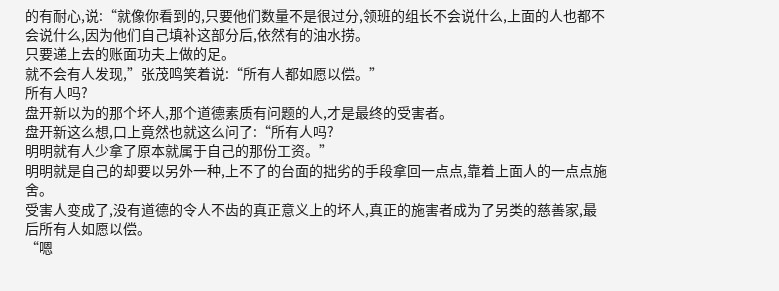的有耐心,说:“就像你看到的,只要他们数量不是很过分,领班的组长不会说什么,上面的人也都不会说什么,因为他们自己填补这部分后,依然有的油水捞。
只要递上去的账面功夫上做的足。
就不会有人发现,”张茂鸣笑着说:“所有人都如愿以偿。”
所有人吗?
盘开新以为的那个坏人,那个道德素质有问题的人,才是最终的受害者。
盘开新这么想,口上竟然也就这么问了:“所有人吗?
明明就有人少拿了原本就属于自己的那份工资。”
明明就是自己的却要以另外一种,上不了的台面的拙劣的手段拿回一点点,靠着上面人的一点点施舍。
受害人变成了,没有道德的令人不齿的真正意义上的坏人,真正的施害者成为了另类的慈善家,最后所有人如愿以偿。
“嗯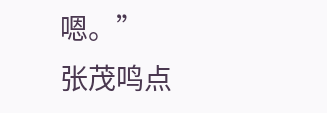嗯。”
张茂鸣点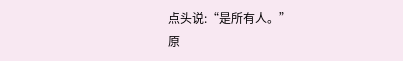点头说:“是所有人。”
原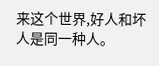来这个世界,好人和坏人是同一种人。